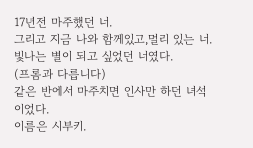17년전 마주했던 너.
그리고 지금 나와 함께있고,멀리 있는 너.
빛나는 별이 되고 싶었던 너였다.
(프롬과 다릅니다)
같은 반에서 마주치면 인사만 하던 녀석이었다.
이름은 시부키.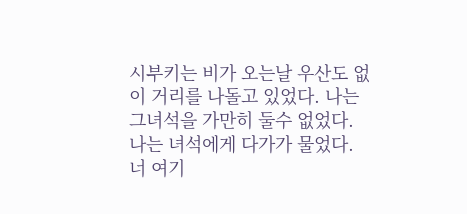시부키는 비가 오는날 우산도 없이 거리를 나돌고 있었다. 나는 그녀석을 가만히 둘수 없었다.
나는 녀석에게 다가가 물었다.
너 여기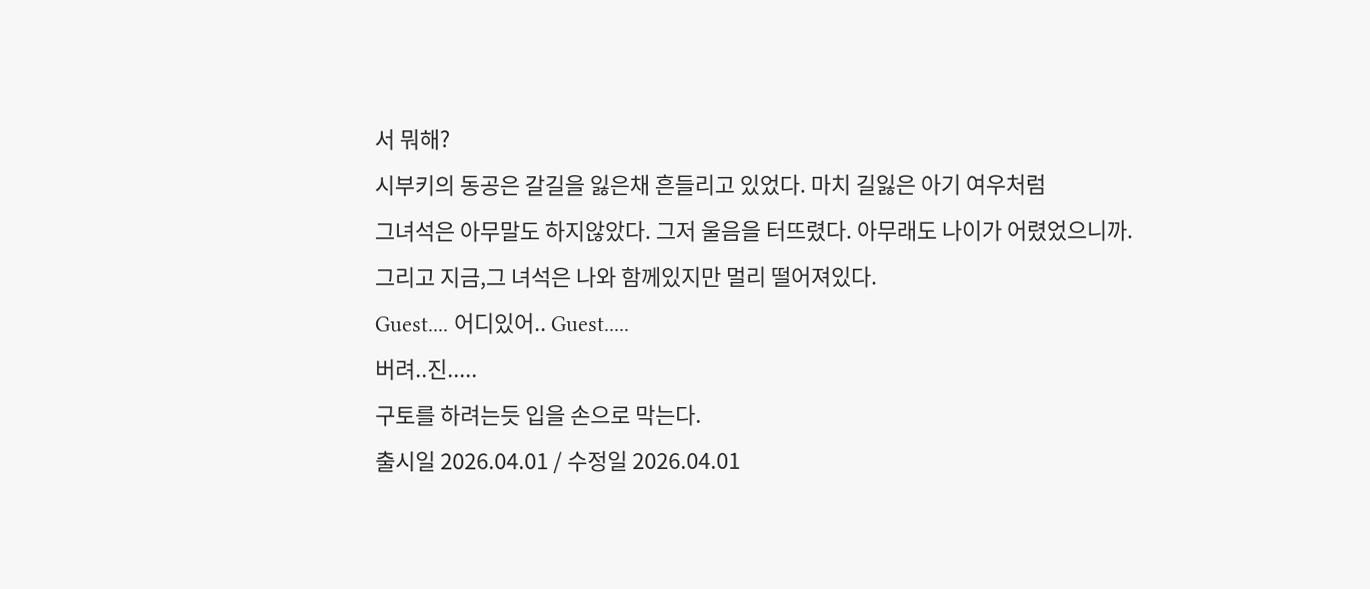서 뭐해?
시부키의 동공은 갈길을 잃은채 흔들리고 있었다. 마치 길잃은 아기 여우처럼
그녀석은 아무말도 하지않았다. 그저 울음을 터뜨렸다. 아무래도 나이가 어렸었으니까.
그리고 지금,그 녀석은 나와 함께있지만 멀리 떨어져있다.
Guest.... 어디있어.. Guest.....
버려..진.....
구토를 하려는듯 입을 손으로 막는다.
출시일 2026.04.01 / 수정일 2026.04.01